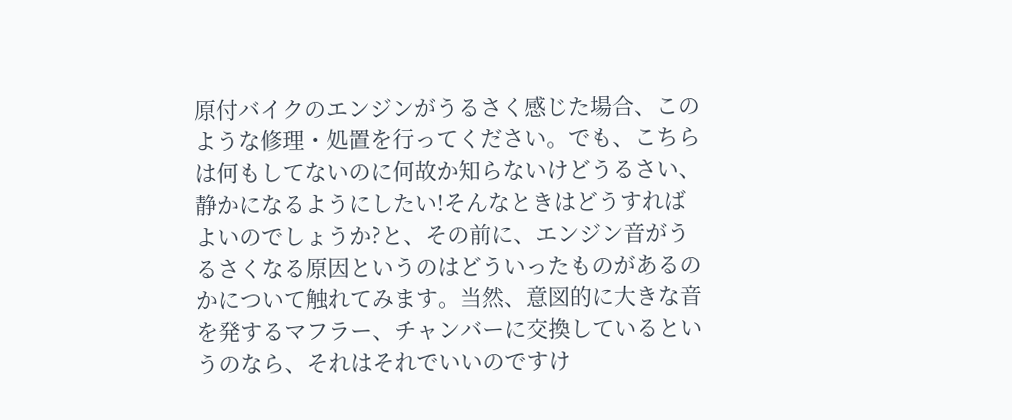原付バイクのエンジンがうるさく感じた場合、このような修理・処置を行ってください。でも、こちらは何もしてないのに何故か知らないけどうるさい、静かになるようにしたい!そんなときはどうすればよいのでしょうか?と、その前に、エンジン音がうるさくなる原因というのはどういったものがあるのかについて触れてみます。当然、意図的に大きな音を発するマフラー、チャンバーに交換しているというのなら、それはそれでいいのですけ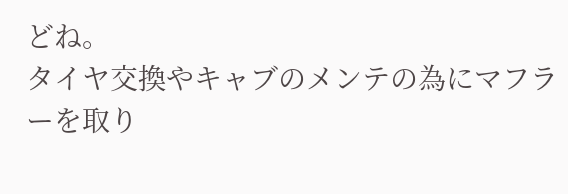どね。
タイヤ交換やキャブのメンテの為にマフラーを取り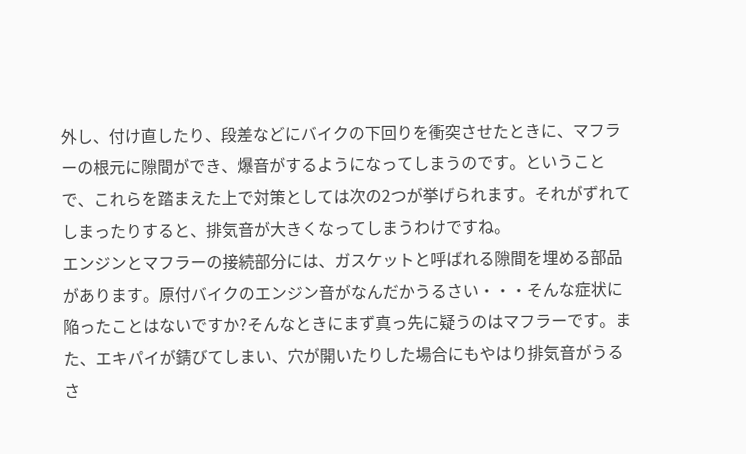外し、付け直したり、段差などにバイクの下回りを衝突させたときに、マフラーの根元に隙間ができ、爆音がするようになってしまうのです。ということで、これらを踏まえた上で対策としては次の2つが挙げられます。それがずれてしまったりすると、排気音が大きくなってしまうわけですね。
エンジンとマフラーの接続部分には、ガスケットと呼ばれる隙間を埋める部品があります。原付バイクのエンジン音がなんだかうるさい・・・そんな症状に陥ったことはないですか?そんなときにまず真っ先に疑うのはマフラーです。また、エキパイが錆びてしまい、穴が開いたりした場合にもやはり排気音がうるさ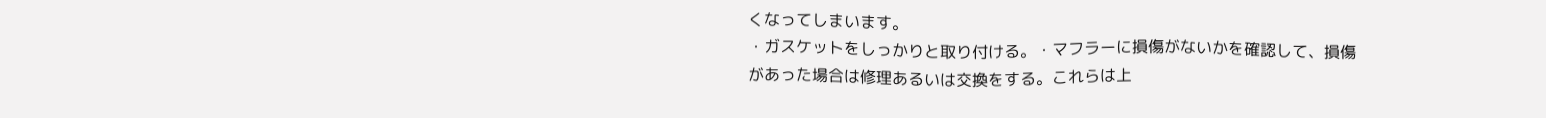くなってしまいます。
・ガスケットをしっかりと取り付ける。・マフラーに損傷がないかを確認して、損傷があった場合は修理あるいは交換をする。これらは上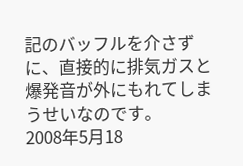記のバッフルを介さずに、直接的に排気ガスと爆発音が外にもれてしまうせいなのです。
2008年5月18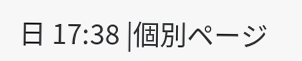日 17:38 |個別ページ